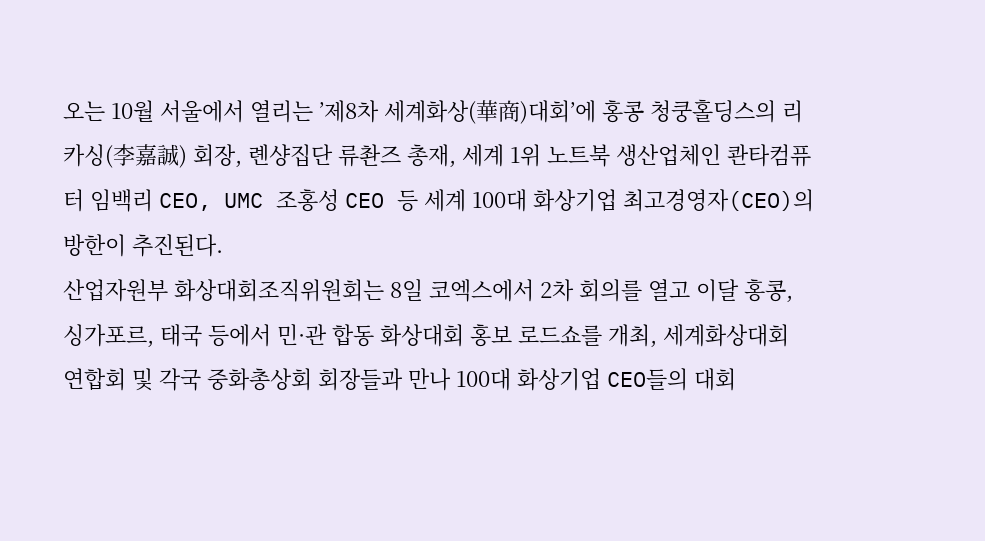오는 10월 서울에서 열리는 ’제8차 세계화상(華商)대회’에 홍콩 청쿵홀딩스의 리카싱(李嘉誠) 회장, 롄샹집단 류촨즈 총재, 세계 1위 노트북 생산업체인 콴타컴퓨터 임백리 CEO, UMC 조홍성 CEO 등 세계 100대 화상기업 최고경영자(CEO)의 방한이 추진된다.
산업자원부 화상대회조직위원회는 8일 코엑스에서 2차 회의를 열고 이달 홍콩, 싱가포르, 태국 등에서 민·관 합동 화상대회 홍보 로드쇼를 개최, 세계화상대회 연합회 및 각국 중화총상회 회장들과 만나 100대 화상기업 CEO들의 대회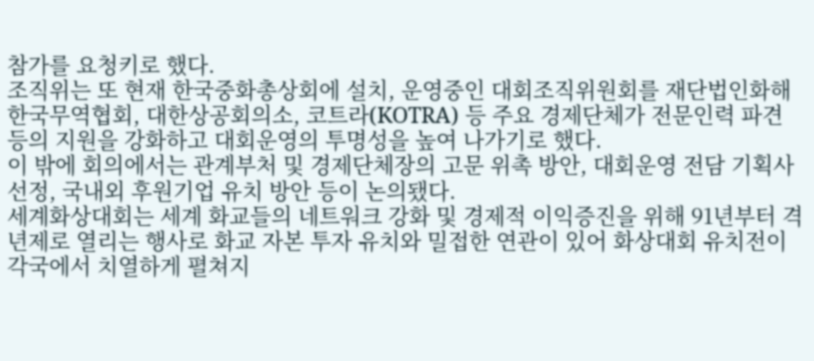참가를 요청키로 했다.
조직위는 또 현재 한국중화총상회에 설치, 운영중인 대회조직위원회를 재단법인화해 한국무역협회, 대한상공회의소, 코트라(KOTRA) 등 주요 경제단체가 전문인력 파견 등의 지원을 강화하고 대회운영의 투명성을 높여 나가기로 했다.
이 밖에 회의에서는 관계부처 및 경제단체장의 고문 위촉 방안, 대회운영 전담 기획사 선정, 국내외 후원기업 유치 방안 등이 논의됐다.
세계화상대회는 세계 화교들의 네트워크 강화 및 경제적 이익증진을 위해 91년부터 격년제로 열리는 행사로 화교 자본 투자 유치와 밀접한 연관이 있어 화상대회 유치전이 각국에서 치열하게 펼쳐지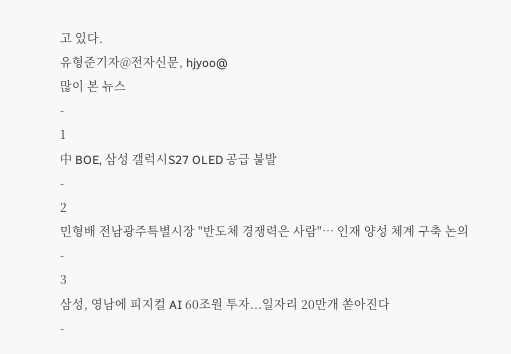고 있다.
유형준기자@전자신문, hjyoo@
많이 본 뉴스
-
1
中 BOE, 삼성 갤럭시S27 OLED 공급 불발
-
2
민형배 전남광주특별시장 "반도체 경쟁력은 사람"… 인재 양성 체계 구축 논의
-
3
삼성, 영남에 피지컬 AI 60조원 투자...일자리 20만개 쏟아진다
-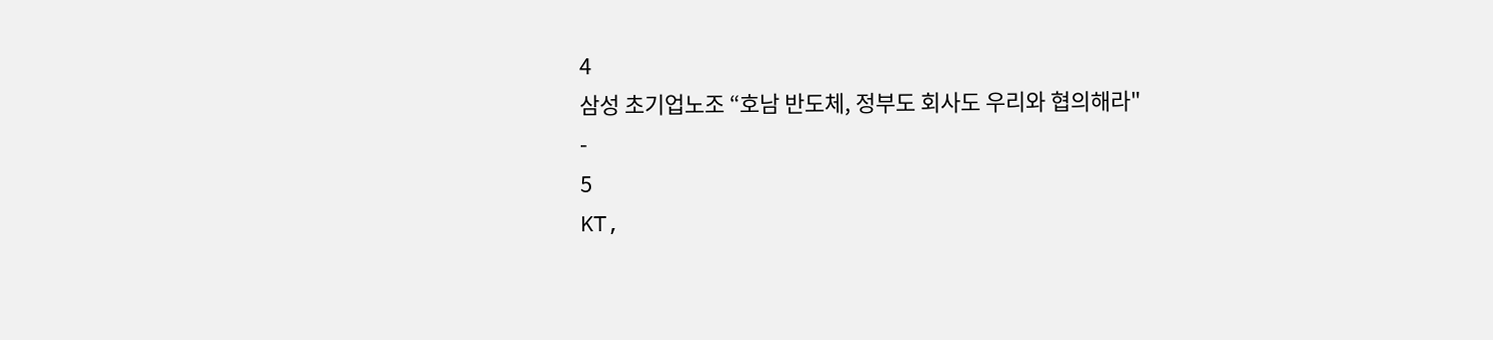4
삼성 초기업노조 “호남 반도체, 정부도 회사도 우리와 협의해라"
-
5
KT,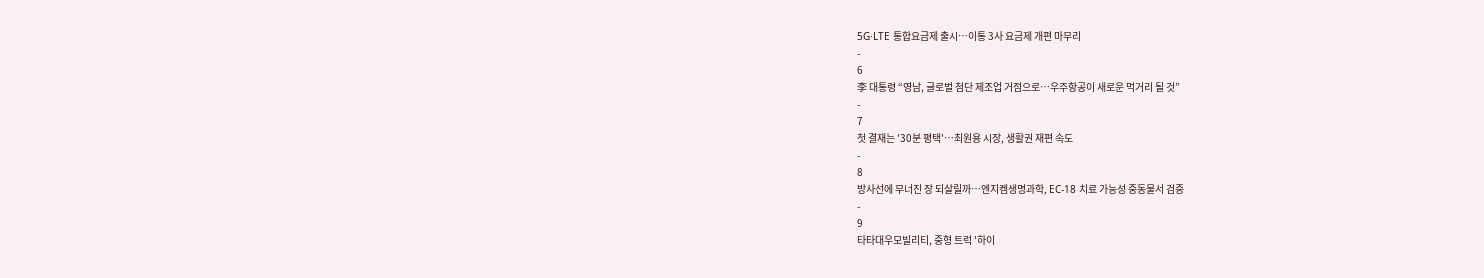5G·LTE 통합요금제 출시…이통 3사 요금제 개편 마무리
-
6
李 대통령 “영남, 글로벌 첨단 제조업 거점으로…우주항공이 새로운 먹거리 될 것”
-
7
첫 결재는 '30분 평택'…최원용 시장, 생활권 재편 속도
-
8
방사선에 무너진 장 되살릴까…엔지켐생명과학, EC-18 치료 가능성 중동물서 검증
-
9
타타대우모빌리티, 중형 트럭 '하이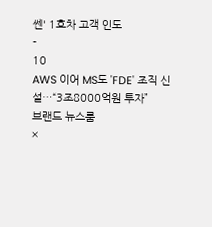쎈' 1호차 고객 인도
-
10
AWS 이어 MS도 'FDE' 조직 신설…“3조8000억원 투자”
브랜드 뉴스룸
×